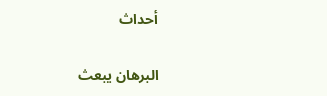أحداث

البرهان يبعث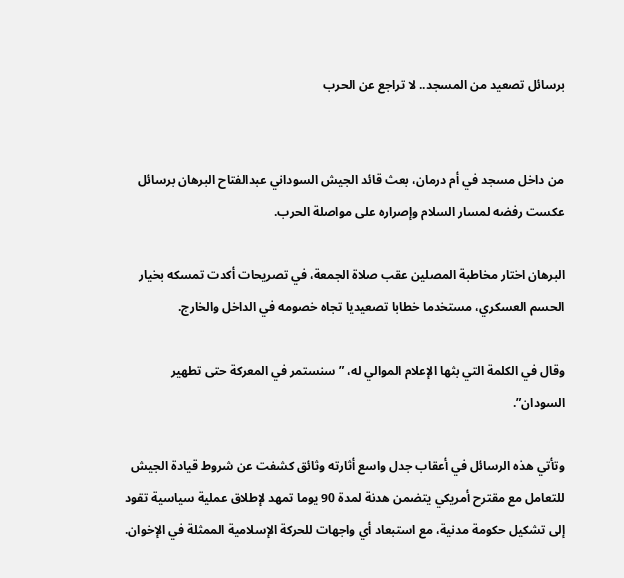برسائل تصعيد من المسجد.. لا تراجع عن الحرب


من داخل مسجد في أم درمان، بعث قائد الجيش السوداني عبدالفتاح البرهان برسائل عكست رفضه لمسار السلام وإصراره على مواصلة الحرب.

البرهان اختار مخاطبة المصلين عقب صلاة الجمعة، في تصريحات أكدت تمسكه بخيار الحسم العسكري، مستخدما خطابا تصعيديا تجاه خصومه في الداخل والخارج.

وقال في الكلمة التي بثها الإعلام الموالي له، ” سنستمر في المعركة حتى تطهير السودان”.

وتأتي هذه الرسائل في أعقاب جدل واسع أثارته وثائق كشفت عن شروط قيادة الجيش للتعامل مع مقترح أمريكي يتضمن هدنة لمدة 90 يوما تمهد لإطلاق عملية سياسية تقود إلى تشكيل حكومة مدنية، مع استبعاد أي واجهات للحركة الإسلامية الممثلة في الإخوان.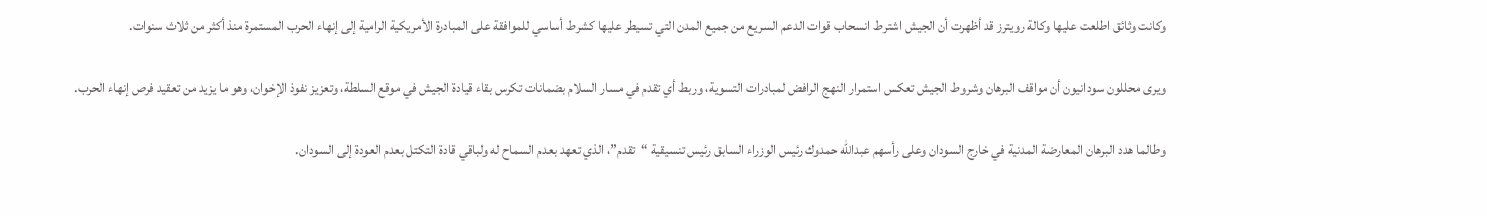وكانت وثائق اطلعت عليها وكالة رويترز قد أظهرت أن الجيش اشترط انسحاب قوات الدعم السريع من جميع المدن التي تسيطر عليها كشرط أساسي للموافقة على المبادرة الأمريكية الرامية إلى إنهاء الحرب المستمرة منذ أكثر من ثلاث سنوات.

ويرى محللون سودانيون أن مواقف البرهان وشروط الجيش تعكس استمرار النهج الرافض لمبادرات التسوية، وربط أي تقدم في مسار السلام بضمانات تكرس بقاء قيادة الجيش في موقع السلطة، وتعزيز نفوذ الإخوان، وهو ما يزيد من تعقيد فرص إنهاء الحرب.

وطالما هدد البرهان المعارضة المدنية في خارج السودان وعلى رأسهم عبدالله حمدوك رئيس الوزراء السابق رئيس تنسيقية “تقدم”، الذي تعهد بعدم السماح له ولباقي قادة التكتل بعدم العودة إلى السودان.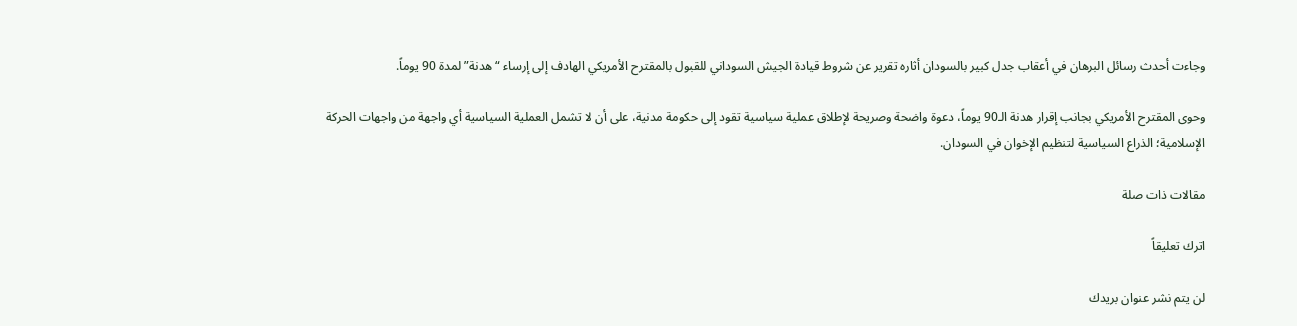وجاءت أحدث رسائل البرهان في أعقاب جدل كبير بالسودان أثاره تقرير عن شروط قيادة الجيش السوداني للقبول بالمقترح الأمريكي الهادف إلى إرساء “هدنة” لمدة 90 يوماً.

وحوى المقترح الأمريكي بجانب إقرار هدنة الـ90 يوماً، دعوة واضحة وصريحة لإطلاق عملية سياسية تقود إلى حكومة مدنية، على أن لا تشمل العملية السياسية أي واجهة من واجهات الحركة الإسلامية؛ الذراع السياسية لتنظيم الإخوان في السودان.

مقالات ذات صلة

اترك تعليقاً

لن يتم نشر عنوان بريدك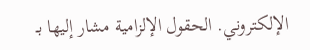الإلكتروني. الحقول الإلزامية مشار إليها بـ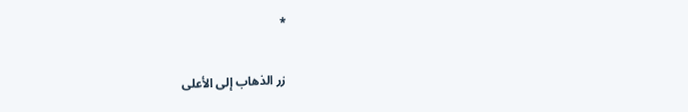*

زر الذهاب إلى الأعلى